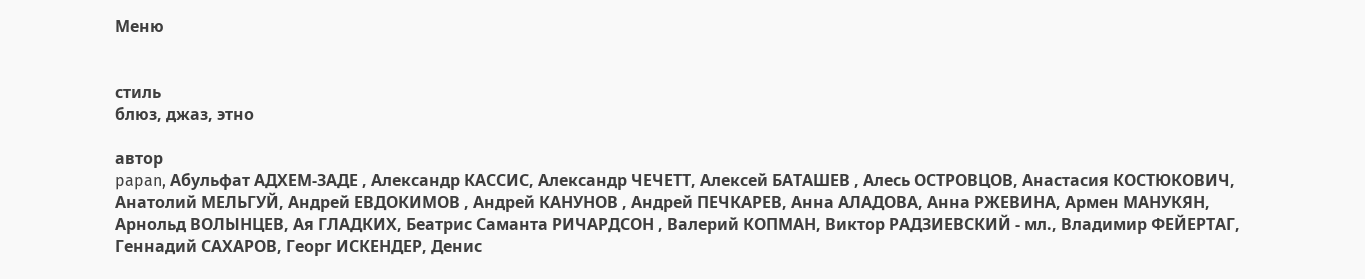Меню


стиль
блюз, джаз, этно

автор
papan, Абульфат АДХЕМ-ЗАДЕ , Александр КАССИС, Александр ЧЕЧЕТТ, Алексей БАТАШЕВ , Алесь ОСТРОВЦОВ, Анастасия КОСТЮКОВИЧ, Анатолий МЕЛЬГУЙ, Андрей ЕВДОКИМОВ , Андрей КАНУНОВ , Андрей ПЕЧКАРЕВ, Анна АЛАДОВА, Анна РЖЕВИНА, Армен МАНУКЯН, Арнольд ВОЛЫНЦЕВ, Ая ГЛАДКИХ, Беатрис Саманта РИЧАРДСОН , Валерий КОПМАН, Виктор РАДЗИЕВСКИЙ - мл., Владимир ФЕЙЕРТАГ, Геннадий САХАРОВ, Георг ИСКЕНДЕР, Денис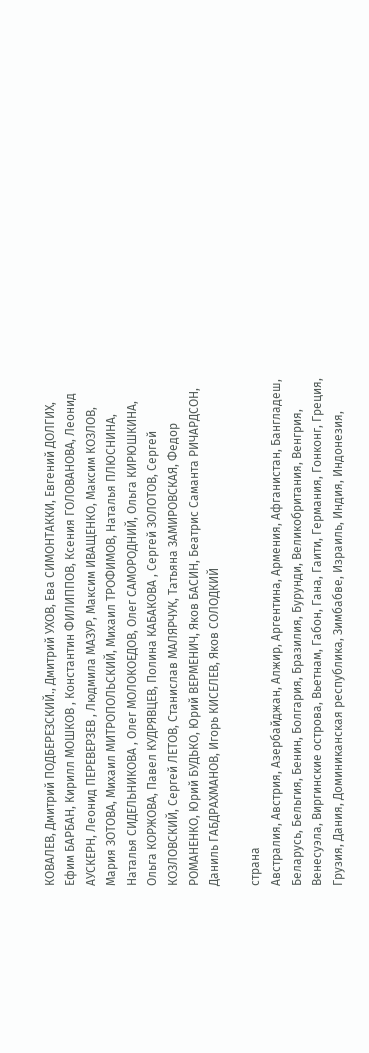КОВАЛЕВ, Дмитрий ПОДБЕРЕЗСКИЙ., Дмитрий УХОВ, Ева СИМОНТАККИ, Евгений ДОЛГИХ, Ефим БАРБАН, Кирилл МОШКОВ , Константин ФИЛИППОВ, Ксения ГОЛОВАНОВА, Леонид АУСКЕРН, Леонид ПЕРЕВЕРЗЕВ , Людмила МАЗУР, Максим ИВАЩЕНКО, Максим КОЗЛОВ, Мария ЗОТОВА, Михаил МИТРОПОЛЬСКИЙ, Михаил ТРОФИМОВ, Наталья ПЛЮСНИНА, Наталья СИДЕЛЬНИКОВА , Олег МОЛОКОЕДОВ, Олег САМОРОДНИЙ, Ольга КИРЮШКИНА, Ольга КОРЖОВА, Павел КУДРЯВЦЕВ, Полина КАБАКОВА , Сергей ЗОЛОТОВ, Сергей КОЗЛОВСКИЙ, Сергей ЛЕТОВ, Станислав МАЛЯРЧУК, Татьяна ЗАМИРОВСКАЯ, Федор РОМАНЕНКО, Юрий БУДЬКО, Юрий ВЕРМЕНИЧ, Яков БАСИН, Беатрис Саманта РИЧАРДСОН, Даниль ГАБДРАХМАНОВ, Игорь КИСЕЛЕВ, Яков СОЛОДКИЙ

страна
Австралия, Австрия, Азербайджан, Алжир, Аргентина, Армения, Афганистан, Бангладеш, Беларусь, Бельгия, Бенин, Болгария, Бразилия, Бурунди, Великобритания, Венгрия, Венесуэла, Виргинские острова, Вьетнам, Габон, Гана, Гаити, Германия, Гонконг, Греция, Грузия, Дания, Доминиканская республика, Зимбабве, Израиль, Индия, Индонезия,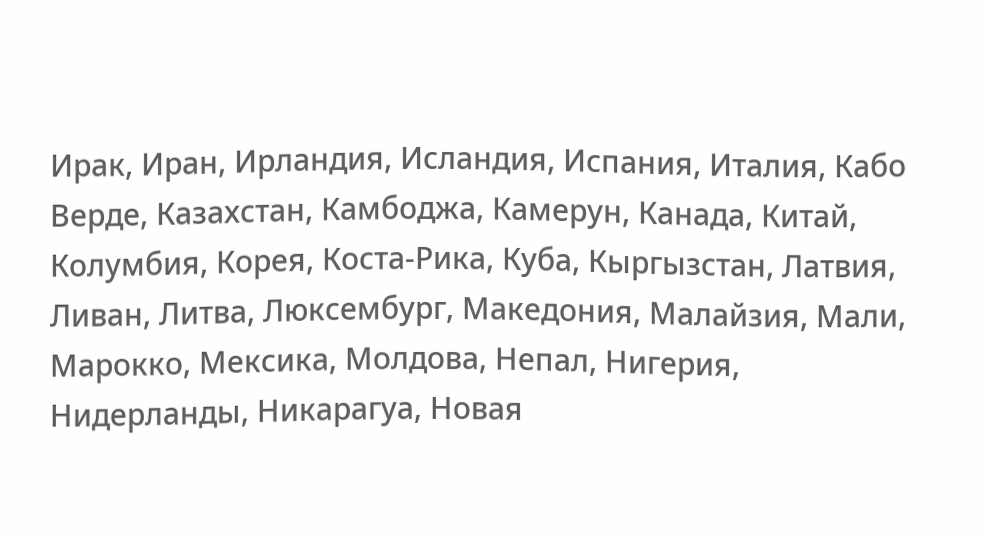Ирак, Иран, Ирландия, Исландия, Испания, Италия, Кабо Верде, Казахстан, Камбоджа, Камерун, Канада, Китай, Колумбия, Корея, Коста-Рика, Куба, Кыргызстан, Латвия, Ливан, Литва, Люксембург, Македония, Малайзия, Мали, Марокко, Мексика, Молдова, Непал, Нигерия, Нидерланды, Никарагуа, Новая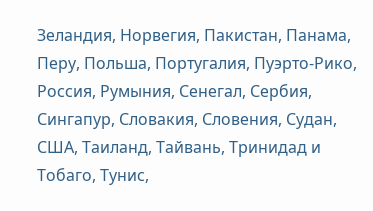Зеландия, Норвегия, Пакистан, Панама, Перу, Польша, Португалия, Пуэрто-Рико, Россия, Румыния, Сенегал, Сербия, Сингапур, Словакия, Словения, Судан, США, Таиланд, Тайвань, Тринидад и Тобаго, Тунис,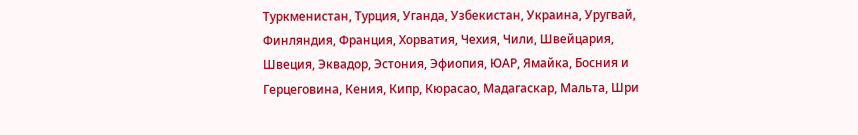Туркменистан, Турция, Уганда, Узбекистан, Украина, Уругвай, Финляндия, Франция, Хорватия, Чехия, Чили, Швейцария, Швеция, Эквадор, Эстония, Эфиопия, ЮАР, Ямайка, Босния и Герцеговина, Кения, Кипр, Кюрасао, Мадагаскар, Мальта, Шри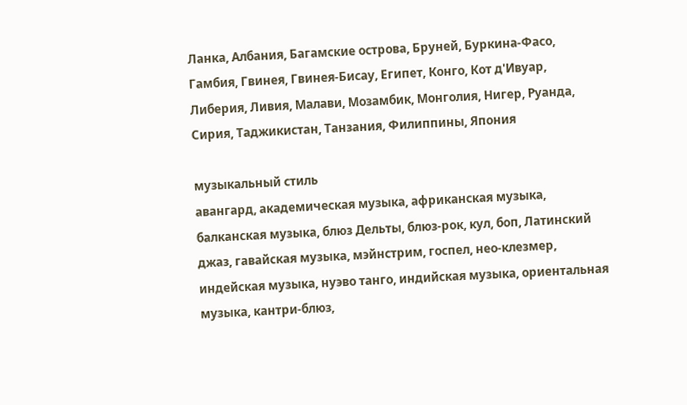Ланка, Албания, Багамские острова, Бруней, Буркина-Фасо, Гамбия, Гвинея, Гвинея-Бисау, Египет, Конго, Кот д'Ивуар, Либерия, Ливия, Малави, Мозамбик, Монголия, Нигер, Руанда, Сирия, Таджикистан, Танзания, Филиппины, Япония

музыкальный стиль
авангард, академическая музыка, африканская музыка, балканская музыка, блюз Дельты, блюз-рок, кул, боп, Латинский джаз, гавайская музыка, мэйнстрим, госпел, нео-клезмер, индейская музыка, нуэво танго, индийская музыка, ориентальная музыка, кантри-блюз,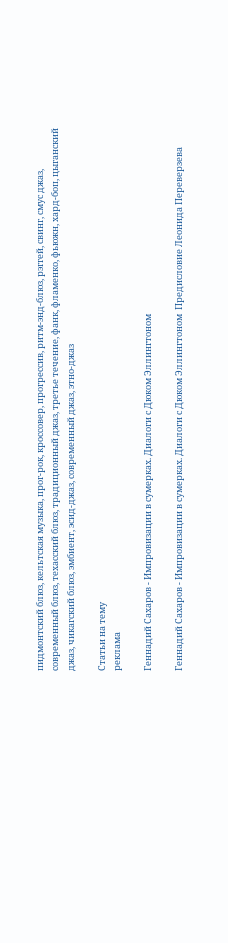пидмонтский блюз, кельтская музыка, прог-рок, кроссовер, прогрессив, ритм-энд-блюз, рэггей, свинг, смус джаз, современный блюз, техасский блюз, традиционный джаз, третье течение, фанк, фламенко, фьюжн, хард-боп, цыганский джаз, чикагский блюз, эмбиент, эсид-джаз, современный джаз, этно-джаз

Статьи на тему
реклама

Геннадий Сахаров - Импровизации в сумерках. Диалоги с Дюком Эллингтоном

Геннадий Сахаров - Импровизации в сумерках. Диалоги с Дюком Эллингтоном  Предисловие Леонида Переверзева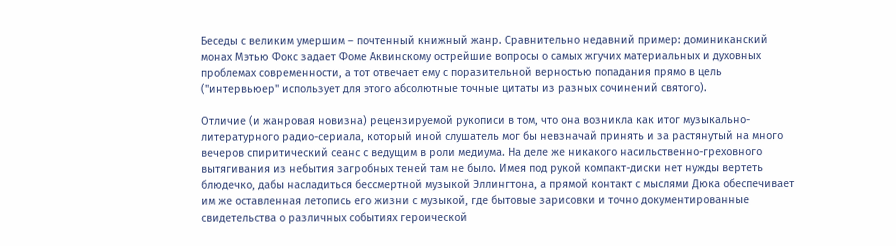Беседы с великим умершим – почтенный книжный жанр. Сравнительно недавний пример: доминиканский монах Мэтью Фокс задает Фоме Аквинскому острейшие вопросы о самых жгучих материальных и духовных проблемах современности, а тот отвечает ему с поразительной верностью попадания прямо в цель ("интервьюер" использует для этого абсолютные точные цитаты из разных сочинений святого).

Отличие (и жанровая новизна) рецензируемой рукописи в том, что она возникла как итог музыкально-литературного радио-сериала, который иной слушатель мог бы невзначай принять и за растянутый на много вечеров спиритический сеанс с ведущим в роли медиума. На деле же никакого насильственно-греховного вытягивания из небытия загробных теней там не было. Имея под рукой компакт-диски нет нужды вертеть блюдечко, дабы насладиться бессмертной музыкой Эллингтона, а прямой контакт с мыслями Дюка обеспечивает им же оставленная летопись его жизни с музыкой, где бытовые зарисовки и точно документированные свидетельства о различных событиях героической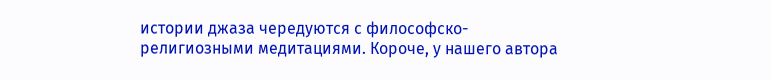истории джаза чередуются с философско-религиозными медитациями. Короче, у нашего автора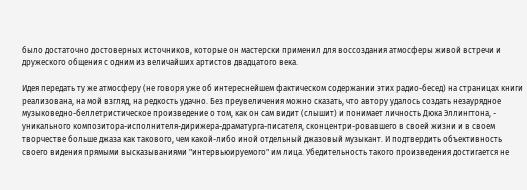было достаточно достоверных источников, которые он мастерски применил для воссоздания атмосферы живой встречи и дружеского общения с одним из величайших артистов двадцатого века.

Идея передать ту же атмосферу (не говоря уже об интереснейшем фактическом содержании этих радио-бесед) на страницах книги реализована, на мой взгляд, на редкость удачно. Без преувеличения можно сказать, что автору удалось создать незаурядное музыковедно-беллетристическое произведение о том, как он сам видит (слышит) и понимает личность Дюка Эллингтона, - уникального композитора-исполнителя-дирижера-драматурга-писателя, сконцентри-ровавшего в своей жизни и в своем творчестве больше джаза как такового, чем какой-либо иной отдельный джазовый музыкант. И подтвердить объективность своего видения прямыми высказываниями "интервьюируемого" им лица. Убедительность такого произведения достигается не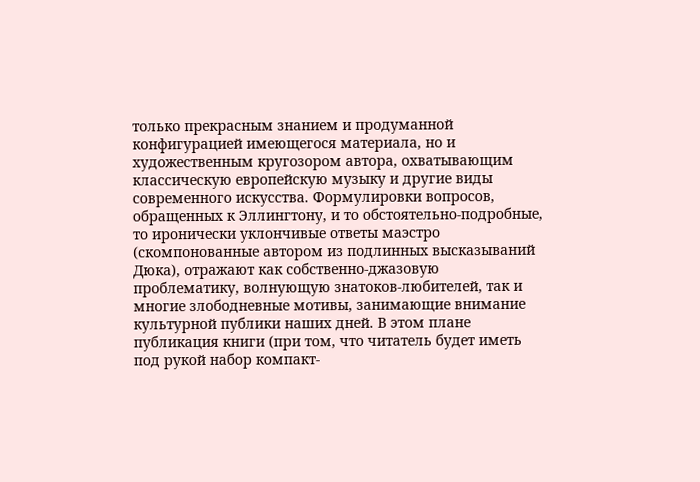только прекрасным знанием и продуманной конфигурацией имеющегося материала, но и художественным кругозором автора, охватывающим классическую европейскую музыку и другие виды современного искусства. Формулировки вопросов, обращенных к Эллингтону, и то обстоятельно-подробные, то иронически уклончивые ответы маэстро (скомпонованные автором из подлинных высказываний Дюка), отражают как собственно-джазовую проблематику, волнующую знатоков-любителей, так и многие злободневные мотивы, занимающие внимание культурной публики наших дней. В этом плане публикация книги (при том, что читатель будет иметь под рукой набор компакт-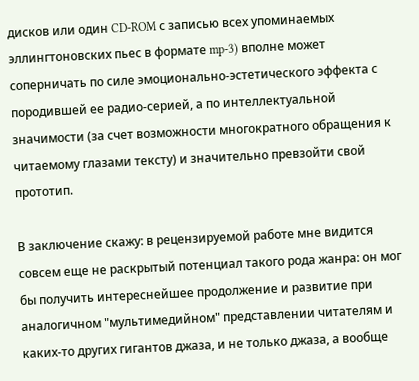дисков или один CD-ROM с записью всех упоминаемых эллингтоновских пьес в формате mp-3) вполне может соперничать по силе эмоционально-эстетического эффекта с породившей ее радио-серией, а по интеллектуальной значимости (за счет возможности многократного обращения к читаемому глазами тексту) и значительно превзойти свой прототип.

В заключение скажу: в рецензируемой работе мне видится совсем еще не раскрытый потенциал такого рода жанра: он мог бы получить интереснейшее продолжение и развитие при аналогичном "мультимедийном" представлении читателям и каких-то других гигантов джаза, и не только джаза, а вообще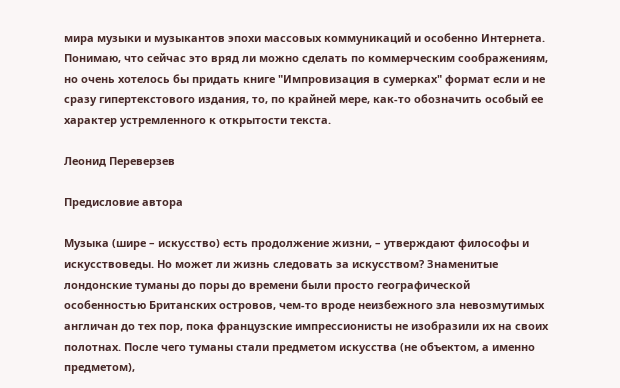мира музыки и музыкантов эпохи массовых коммуникаций и особенно Интернета.
Понимаю, что сейчас это вряд ли можно сделать по коммерческим соображениям, но очень хотелось бы придать книге "Импровизация в сумерках" формат если и не сразу гипертекстового издания, то, по крайней мере, как-то обозначить особый ее характер устремленного к открытости текста.

Леонид Переверзев

Предисловие автора

Музыка (шире – искусство) есть продолжение жизни, – утверждают философы и искусствоведы. Но может ли жизнь следовать за искусством? Знаменитые лондонские туманы до поры до времени были просто географической особенностью Британских островов, чем-то вроде неизбежного зла невозмутимых англичан до тех пор, пока французские импрессионисты не изобразили их на своих полотнах. После чего туманы стали предметом искусства (не объектом, а именно предметом),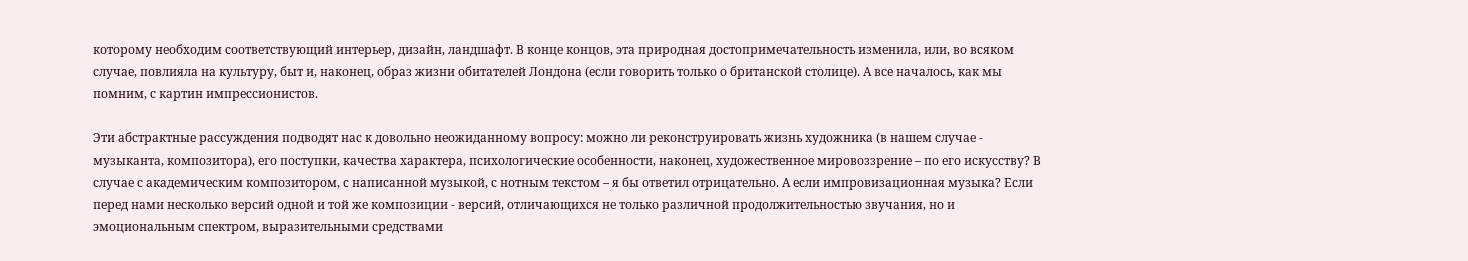которому необходим соответствующий интерьер, дизайн, ландшафт. В конце концов, эта природная достопримечательность изменила, или, во всяком случае, повлияла на культуру, быт и, наконец, образ жизни обитателей Лондона (если говорить только о британской столице). А все началось, как мы помним, с картин импрессионистов.

Эти абстрактные рассуждения подводят нас к довольно неожиданному вопросу: можно ли реконструировать жизнь художника (в нашем случае - музыканта, композитора), его поступки, качества характера, психологические особенности, наконец, художественное мировоззрение – по его искусству? В случае с академическим композитором, с написанной музыкой, с нотным текстом – я бы ответил отрицательно. А если импровизационная музыка? Если перед нами несколько версий одной и той же композиции - версий, отличающихся не только различной продолжительностью звучания, но и эмоциональным спектром, выразительными средствами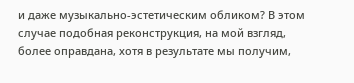и даже музыкально-эстетическим обликом? В этом случае подобная реконструкция, на мой взгляд, более оправдана, хотя в результате мы получим,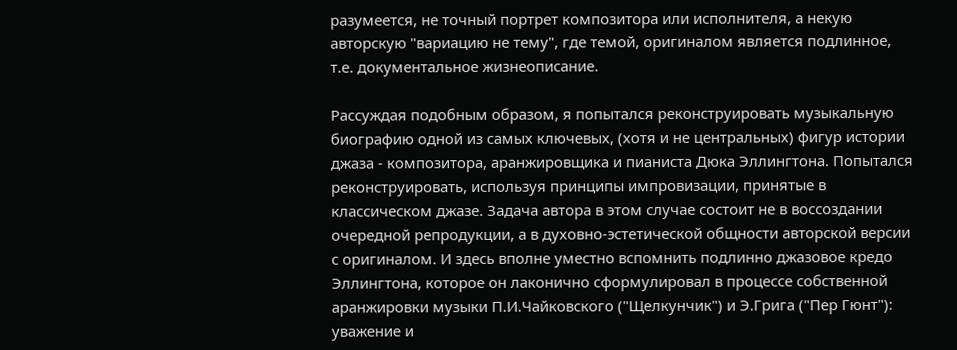разумеется, не точный портрет композитора или исполнителя, а некую авторскую "вариацию не тему", где темой, оригиналом является подлинное, т.е. документальное жизнеописание.

Рассуждая подобным образом, я попытался реконструировать музыкальную биографию одной из самых ключевых, (хотя и не центральных) фигур истории джаза - композитора, аранжировщика и пианиста Дюка Эллингтона. Попытался реконструировать, используя принципы импровизации, принятые в классическом джазе. Задача автора в этом случае состоит не в воссоздании очередной репродукции, а в духовно-эстетической общности авторской версии с оригиналом. И здесь вполне уместно вспомнить подлинно джазовое кредо Эллингтона, которое он лаконично сформулировал в процессе собственной аранжировки музыки П.И.Чайковского ("Щелкунчик") и Э.Грига ("Пер Гюнт"): уважение и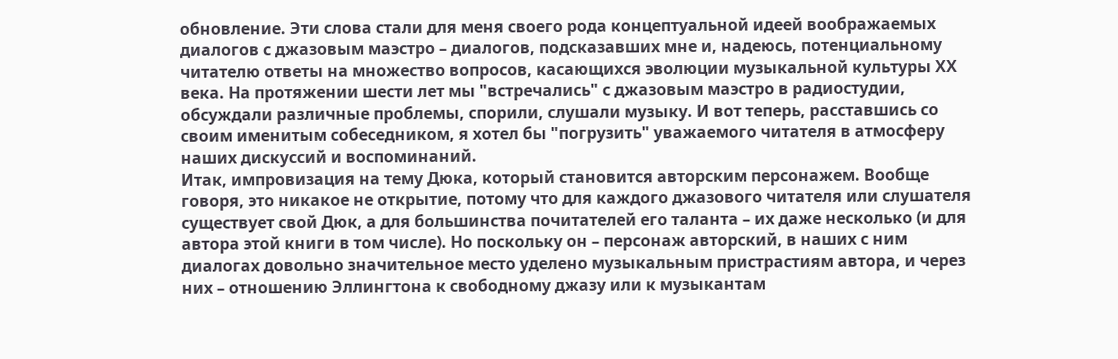обновление. Эти слова стали для меня своего рода концептуальной идеей воображаемых диалогов с джазовым маэстро – диалогов, подсказавших мне и, надеюсь, потенциальному читателю ответы на множество вопросов, касающихся эволюции музыкальной культуры ХХ века. На протяжении шести лет мы "встречались" с джазовым маэстро в радиостудии, обсуждали различные проблемы, спорили, слушали музыку. И вот теперь, расставшись со своим именитым собеседником, я хотел бы "погрузить" уважаемого читателя в атмосферу наших дискуссий и воспоминаний.
Итак, импровизация на тему Дюка, который становится авторским персонажем. Вообще говоря, это никакое не открытие, потому что для каждого джазового читателя или слушателя существует свой Дюк, а для большинства почитателей его таланта – их даже несколько (и для автора этой книги в том числе). Но поскольку он – персонаж авторский, в наших с ним диалогах довольно значительное место уделено музыкальным пристрастиям автора, и через них – отношению Эллингтона к свободному джазу или к музыкантам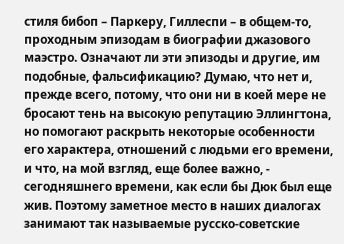стиля бибоп – Паркеру, Гиллеспи – в общем-то, проходным эпизодам в биографии джазового маэстро. Означают ли эти эпизоды и другие, им подобные, фальсификацию? Думаю, что нет и, прежде всего, потому, что они ни в коей мере не бросают тень на высокую репутацию Эллингтона, но помогают раскрыть некоторые особенности его характера, отношений с людьми его времени, и что, на мой взгляд, еще более важно, - сегодняшнего времени, как если бы Дюк был еще жив. Поэтому заметное место в наших диалогах занимают так называемые русско-советские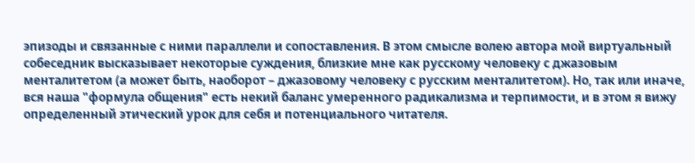эпизоды и связанные с ними параллели и сопоставления. В этом смысле волею автора мой виртуальный собеседник высказывает некоторые суждения, близкие мне как русскому человеку с джазовым менталитетом (а может быть, наоборот – джазовому человеку с русским менталитетом). Но, так или иначе, вся наша "формула общения" есть некий баланс умеренного радикализма и терпимости, и в этом я вижу определенный этический урок для себя и потенциального читателя.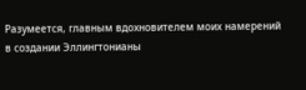Разумеется, главным вдохновителем моих намерений в создании Эллингтонианы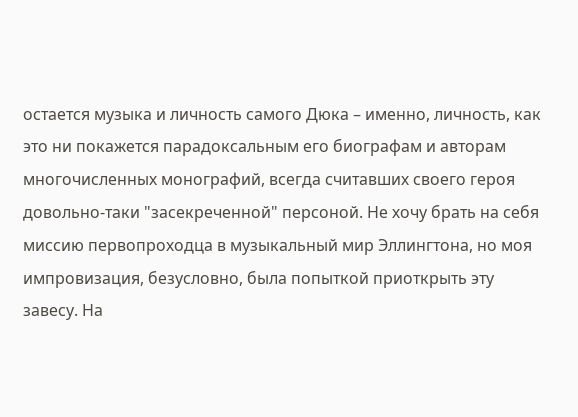остается музыка и личность самого Дюка – именно, личность, как это ни покажется парадоксальным его биографам и авторам многочисленных монографий, всегда считавших своего героя довольно-таки "засекреченной" персоной. Не хочу брать на себя миссию первопроходца в музыкальный мир Эллингтона, но моя импровизация, безусловно, была попыткой приоткрыть эту завесу. На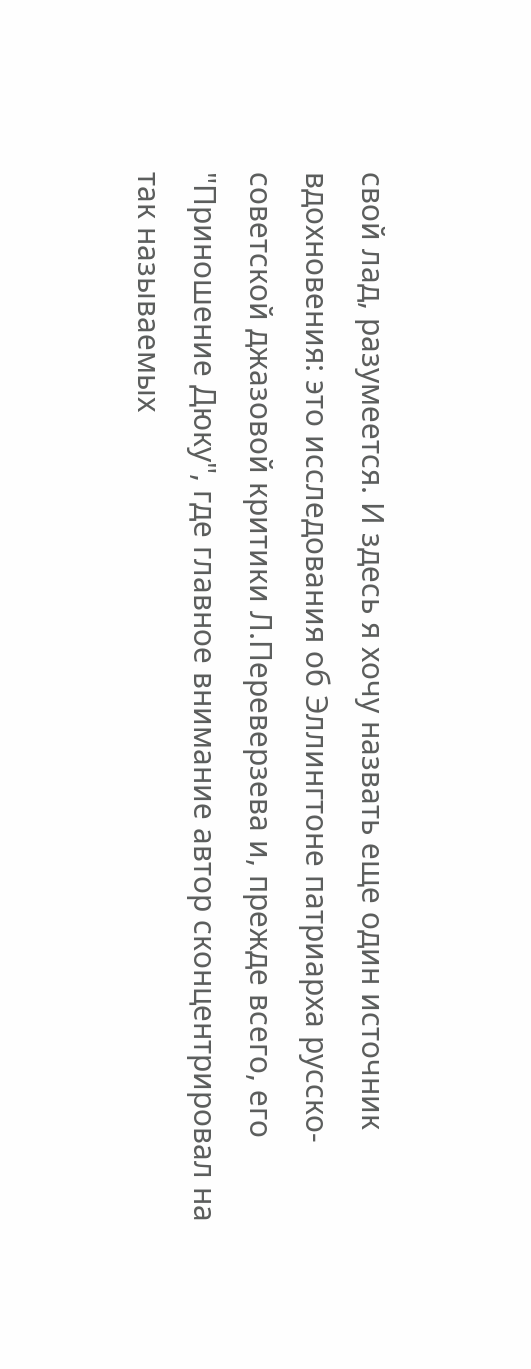свой лад, разумеется. И здесь я хочу назвать еще один источник вдохновения: это исследования об Эллингтоне патриарха русско-советской джазовой критики Л.Переверзева и, прежде всего, его "Приношение Дюку", где главное внимание автор сконцентрировал на так называемых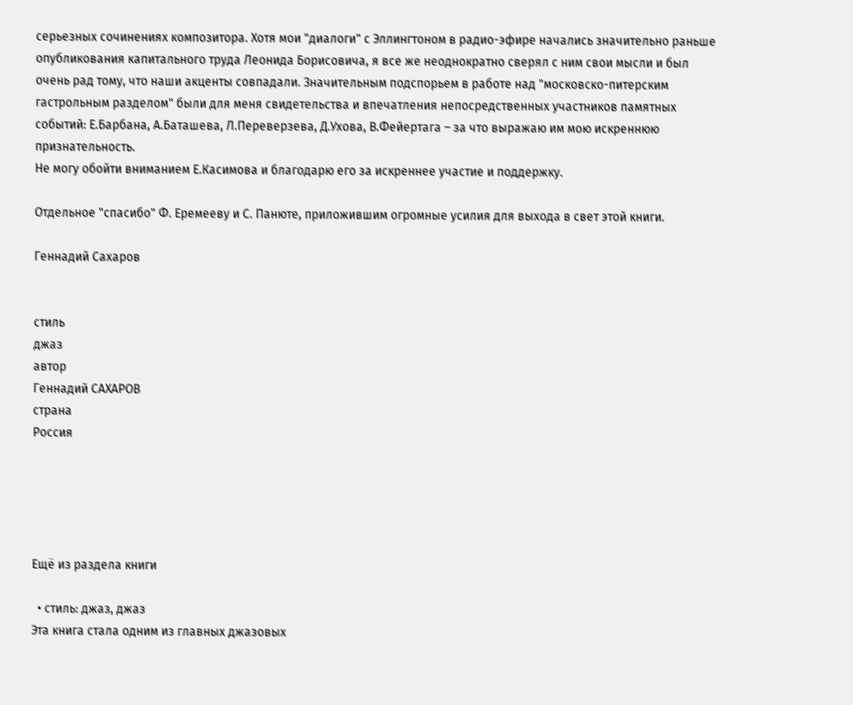серьезных сочинениях композитора. Хотя мои "диалоги" с Эллингтоном в радио-эфире начались значительно раньше опубликования капитального труда Леонида Борисовича, я все же неоднократно сверял с ним свои мысли и был очень рад тому, что наши акценты совпадали. Значительным подспорьем в работе над "московско-питерским гастрольным разделом" были для меня свидетельства и впечатления непосредственных участников памятных событий: Е.Барбана, А.Баташева, Л.Переверзева, Д.Ухова, В.Фейертага – за что выражаю им мою искреннюю признательность.
Не могу обойти вниманием Е.Касимова и благодарю его за искреннее участие и поддержку.

Отдельное "спасибо" Ф. Еремееву и С. Панюте, приложившим огромные усилия для выхода в свет этой книги.

Геннадий Сахаров


стиль
джаз
автор
Геннадий САХАРОВ
страна
Россия





Ещё из раздела книги

  • стиль: джаз, джаз
Эта книга стала одним из главных джазовых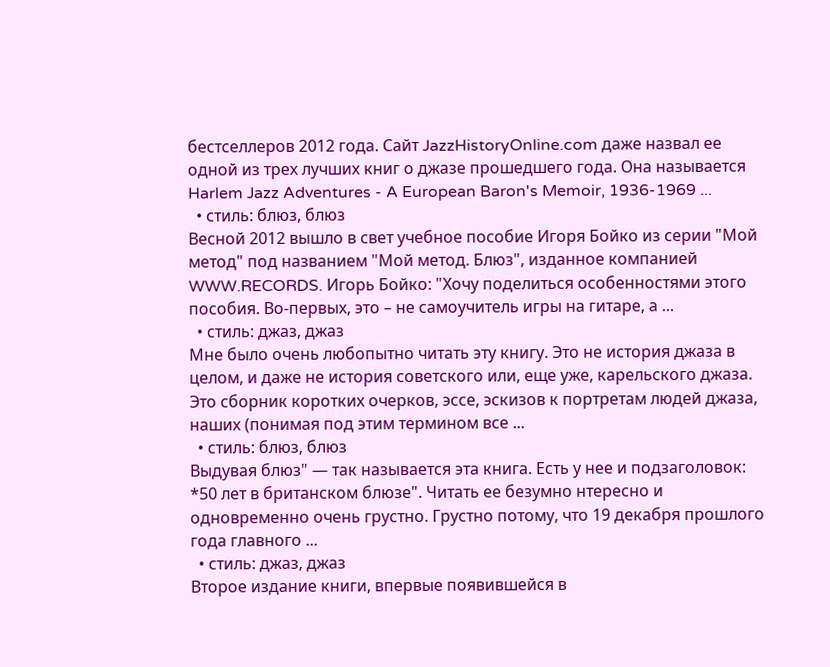бестселлеров 2012 года. Сайт JazzHistoryOnline.com даже назвал ее одной из трех лучших книг о джазе прошедшего года. Она называется Harlem Jazz Adventures - A European Baron's Memoir, 1936-1969 ...
  • стиль: блюз, блюз
Весной 2012 вышло в свет учебное пособие Игоря Бойко из серии "Мой метод" под названием "Мой метод. Блюз", изданное компанией WWW.RECORDS. Игорь Бойко: "Хочу поделиться особенностями этого пособия. Во-первых, это – не самоучитель игры на гитаре, а ...
  • стиль: джаз, джаз
Мне было очень любопытно читать эту книгу. Это не история джаза в целом, и даже не история советского или, еще уже, карельского джаза. Это сборник коротких очерков, эссе, эскизов к портретам людей джаза, наших (понимая под этим термином все ...
  • стиль: блюз, блюз
Выдувая блюз" — так называется эта книга. Есть у нее и подзаголовок: *50 лет в британском блюзе". Читать ее безумно нтересно и одновременно очень грустно. Грустно потому, что 19 декабря прошлого года главного ...
  • стиль: джаз, джаз
Второе издание книги, впервые появившейся в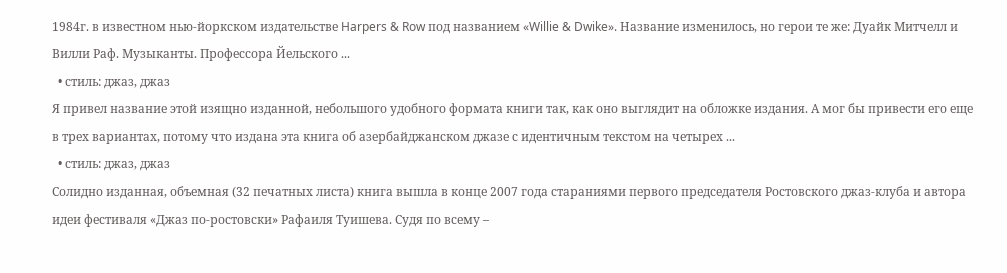1984г. в известном нью-йоркском издательстве Harpers & Row под названием «Willie & Dwike». Название изменилось, но герои те же: Дуайк Митчелл и Вилли Раф. Музыканты. Профессора Йельского ...
  • стиль: джаз, джаз
Я привел название этой изящно изданной, небольшого удобного формата книги так, как оно выглядит на обложке издания. А мог бы привести его еще в трех вариантах, потому что издана эта книга об азербайджанском джазе с идентичным текстом на четырех ...
  • стиль: джаз, джаз
Солидно изданная, объемная (32 печатных листа) книга вышла в конце 2007 года стараниями первого председателя Ростовского джаз-клуба и автора идеи фестиваля «Джаз по-ростовски» Рафаиля Туишева. Судя по всему –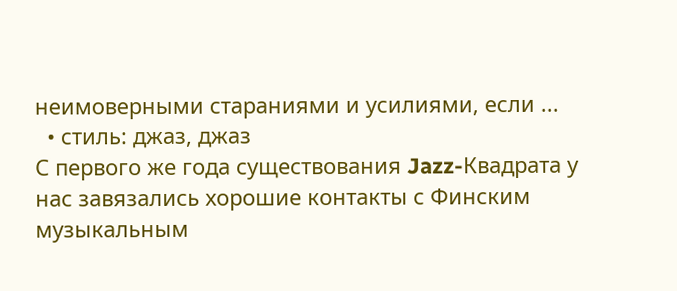неимоверными стараниями и усилиями, если ...
  • стиль: джаз, джаз
С первого же года существования Jazz-Квадрата у нас завязались хорошие контакты с Финским музыкальным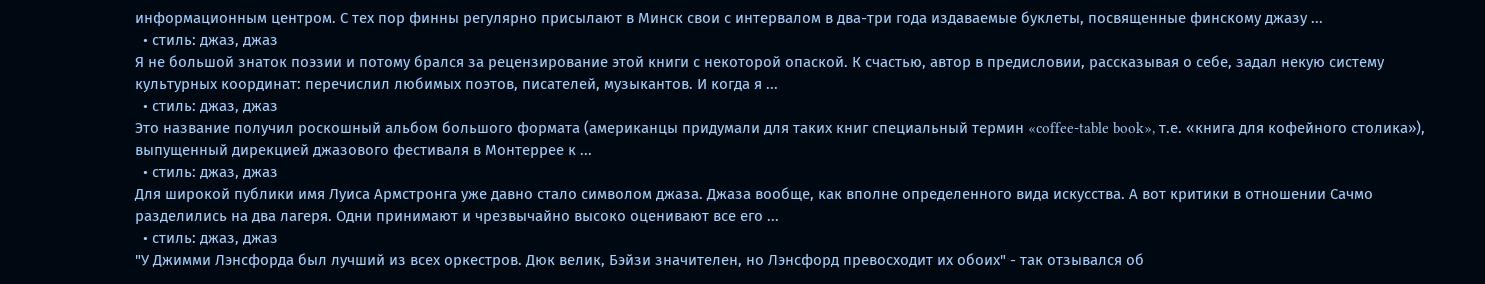информационным центром. С тех пор финны регулярно присылают в Минск свои с интервалом в два-три года издаваемые буклеты, посвященные финскому джазу ...
  • стиль: джаз, джаз
Я не большой знаток поэзии и потому брался за рецензирование этой книги с некоторой опаской. К счастью, автор в предисловии, рассказывая о себе, задал некую систему культурных координат: перечислил любимых поэтов, писателей, музыкантов. И когда я ...
  • стиль: джаз, джаз
Это название получил роскошный альбом большого формата (американцы придумали для таких книг специальный термин «coffee-table book», т.е. «книга для кофейного столика»), выпущенный дирекцией джазового фестиваля в Монтеррее к ...
  • стиль: джаз, джаз
Для широкой публики имя Луиса Армстронга уже давно стало символом джаза. Джаза вообще, как вполне определенного вида искусства. А вот критики в отношении Сачмо разделились на два лагеря. Одни принимают и чрезвычайно высоко оценивают все его ...
  • стиль: джаз, джаз
"У Джимми Лэнсфорда был лучший из всех оркестров. Дюк велик, Бэйзи значителен, но Лэнсфорд превосходит их обоих" - так отзывался об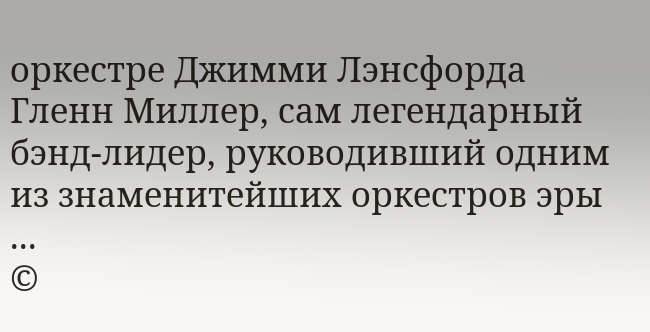оркестре Джимми Лэнсфорда Гленн Миллер, сам легендарный бэнд-лидер, руководивший одним из знаменитейших оркестров эры ...
©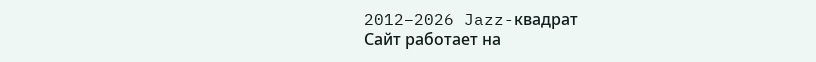2012−2026 Jazz-квадрат
Сайт работает на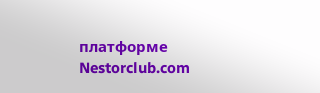платформе Nestorclub.com